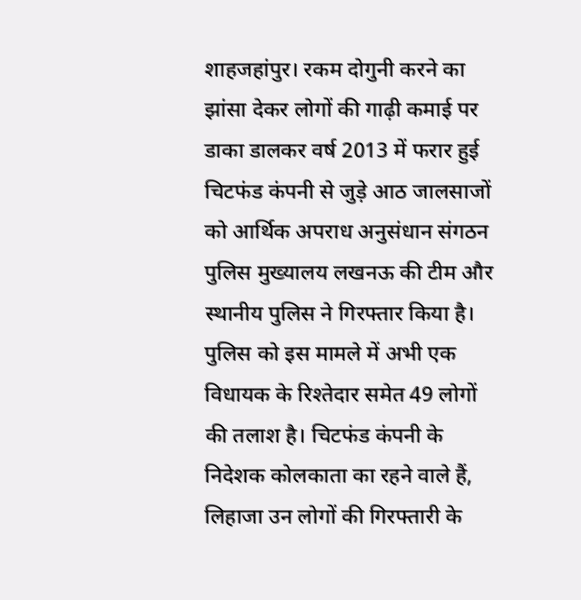शाहजहांपुर। रकम दोगुनी करने का झांसा देकर लोगों की गाढ़ी कमाई पर डाका डालकर वर्ष 2013 में फरार हुई चिटफंड कंपनी से जुड़े आठ जालसाजों को आर्थिक अपराध अनुसंधान संगठन पुलिस मुख्यालय लखनऊ की टीम और स्थानीय पुलिस ने गिरफ्तार किया है। पुलिस को इस मामले में अभी एक विधायक के रिश्तेदार समेत 49 लोगों की तलाश है। चिटफंड कंपनी के निदेशक कोलकाता का रहने वाले हैं, लिहाजा उन लोगों की गिरफ्तारी के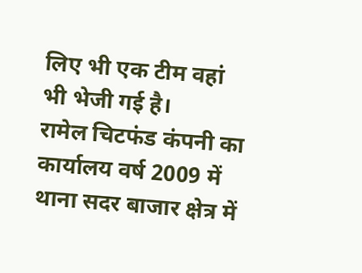लिए भी एक टीम वहां भी भेजी गई है।
रामेल चिटफंड कंपनी का कार्यालय वर्ष 2009 में थाना सदर बाजार क्षेत्र में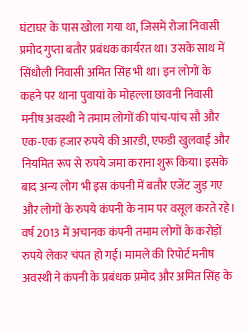घंटाघर के पास खोला गया था, जिसमें रोजा निवासी प्रमोद गुप्ता बतौर प्रबंधक कार्यरत था। उसके साथ में सिंधौली निवासी अमित सिंह भी था। इन लोगों के कहने पर थाना पुवायां के मोहल्ला छावनी निवासी मनीष अवस्थी ने तमाम लोगों की पांच-पांच सौ और एक-एक हजार रुपये की आरडी, एफडी खुलवाईं और नियमित रूप से रुपये जमा कराना शुरू किया। इसके बाद अन्य लोग भी इस कंपनी में बतौर एजेंट जुड़ गए और लोगों के रुपये कंपनी के नाम पर वसूल करते रहे। वर्ष 2013 में अचानक कंपनी तमाम लोगों के करोड़ों रुपये लेकर चंपत हो गई। मामले की रिपोर्ट मनीष अवस्थी ने कंपनी के प्रबंधक प्रमोद और अमित सिंह के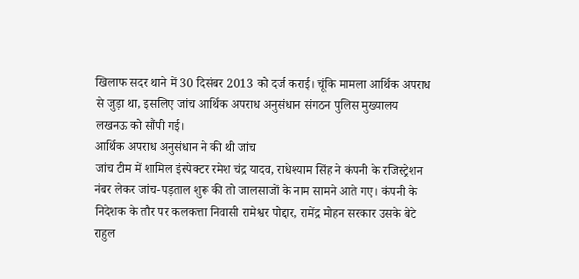खिलाफ सदर थाने में 30 दिसंबर 2013 को दर्ज कराई। चूंकि मामला आर्थिक अपराध से जुड़ा था, इसलिए जांच आर्थिक अपराध अनुसंधान संगठन पुलिस मुख्यालय लखनऊ को सौंपी गई।
आर्थिक अपराध अनुसंधान ने की थी जांच
जांच टीम में शामिल इंस्पेक्टर रमेश चंद्र यादव, राधेश्याम सिंह ने कंपनी के रजिस्ट्रेशन नंबर लेकर जांच-पड़ताल शुरू की तो जालसाजों के नाम सामने आते गए। कंपनी के निदेशक के तौर पर कलकत्ता निवासी रामेश्वर पोद्दार, रामेंद्र मोहन सरकार उसके बेटे राहुल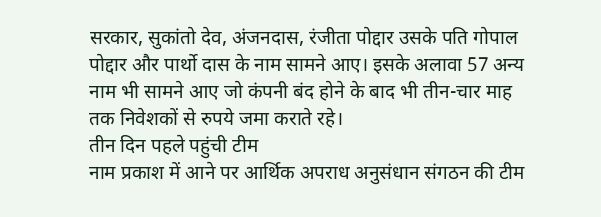सरकार, सुकांतो देव, अंजनदास, रंजीता पोद्दार उसके पति गोपाल पोद्दार और पार्थो दास के नाम सामने आए। इसके अलावा 57 अन्य नाम भी सामने आए जो कंपनी बंद होने के बाद भी तीन-चार माह तक निवेशकों से रुपये जमा कराते रहे।
तीन दिन पहले पहुंची टीम
नाम प्रकाश में आने पर आर्थिक अपराध अनुसंधान संगठन की टीम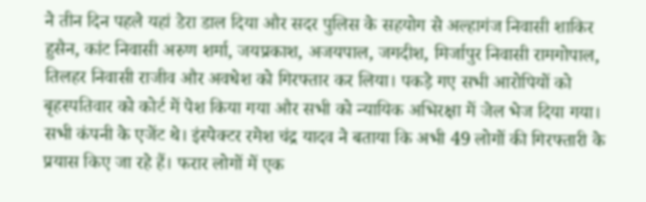ने तीन दिन पहले यहां डेरा डाल दिया और सदर पुलिस के सहयोग से अल्हागंज निवासी शाकिर हुसैन, कांट निवासी अरुण शर्मा, जयप्रकाश, अजयपाल, जगदीश, मिर्जापुर निवासी रामगोपाल, तिलहर निवासी राजीव और अवधेश को गिरफ्तार कर लिया। पकड़े गए सभी आरोपियों को बृहस्पतिवार को कोर्ट में पेश किया गया और सभी को न्यायिक अभिरक्षा में जेल भेज दिया गया। सभी कंपनी के एजेंट थे। इंस्पेक्टर रमेश चंद्र यादव ने बताया कि अभी 49 लोगों की गिरफ्तारी के प्रयास किए जा रहे हैं। फरार लोगों में एक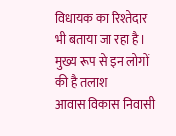विधायक का रिश्तेदार भी बताया जा रहा है।
मुख्य रूप से इन लोगों की है तलाश
आवास विकास निवासी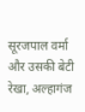सूरजपाल वर्मा और उसकी बेटी रेखा, अल्हागंज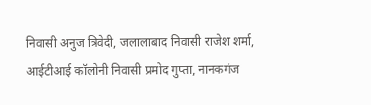निवासी अनुज त्रिवेदी, जलालाबाद निवासी राजेश शर्मा, आईटीआई कॉलोनी निवासी प्रमोद गुप्ता, नानकगंज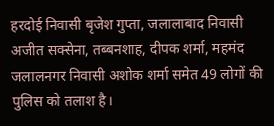हरदोई निवासी बृजेश गुप्ता, जलालाबाद निवासी अजीत सक्सेना, तब्बनशाह, दीपक शर्मा, महमंद जलालनगर निवासी अशोक शर्मा समेत 49 लोगों की पुलिस को तलाश है।